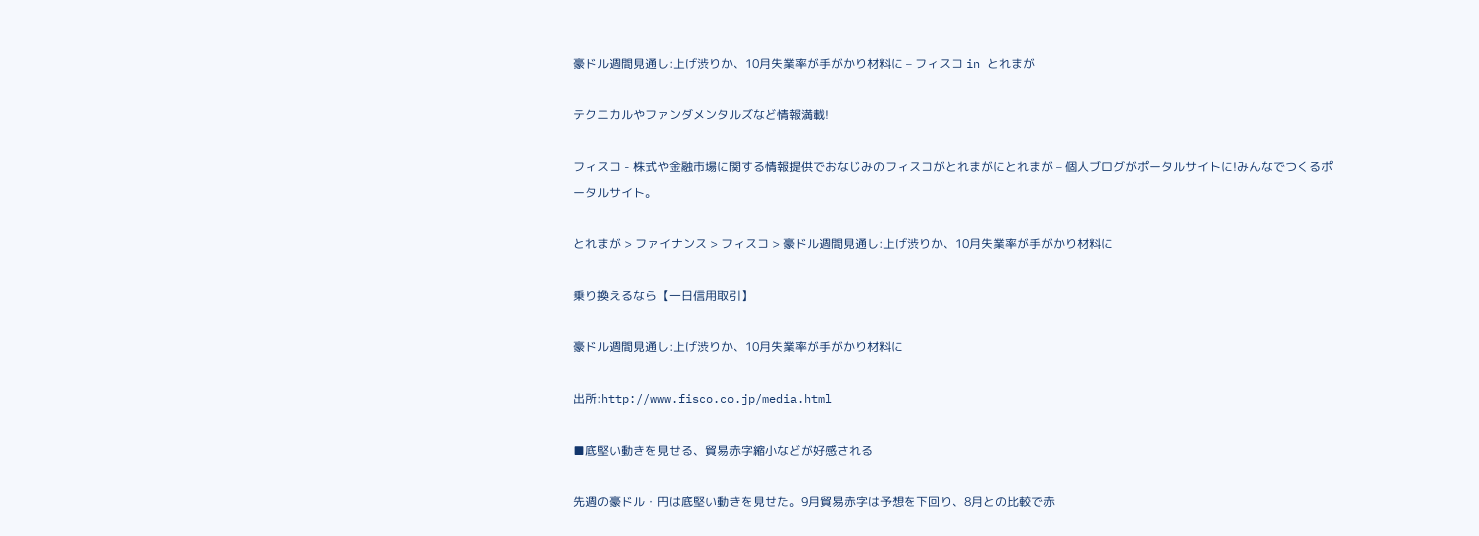豪ドル週間見通し:上げ渋りか、10月失業率が手がかり材料に – フィスコ in とれまが

テクニカルやファンダメンタルズなど情報満載!

フィスコ - 株式や金融市場に関する情報提供でおなじみのフィスコがとれまがにとれまが – 個人ブログがポータルサイトに!みんなでつくるポータルサイト。

とれまが > ファイナンス > フィスコ > 豪ドル週間見通し:上げ渋りか、10月失業率が手がかり材料に

乗り換えるなら【一日信用取引】

豪ドル週間見通し:上げ渋りか、10月失業率が手がかり材料に

出所:http://www.fisco.co.jp/media.html

■底堅い動きを見せる、貿易赤字縮小などが好感される

先週の豪ドル・円は底堅い動きを見せた。9月貿易赤字は予想を下回り、8月との比較で赤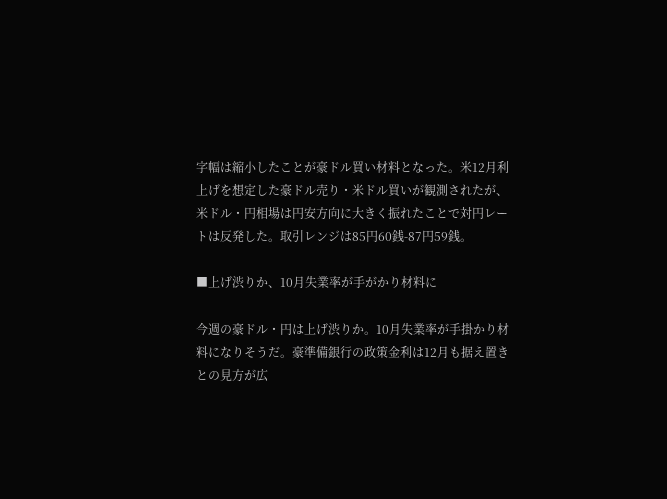字幅は縮小したことが豪ドル買い材料となった。米12月利上げを想定した豪ドル売り・米ドル買いが観測されたが、米ドル・円相場は円安方向に大きく振れたことで対円レートは反発した。取引レンジは85円60銭-87円59銭。

■上げ渋りか、10月失業率が手がかり材料に

今週の豪ドル・円は上げ渋りか。10月失業率が手掛かり材料になりそうだ。豪準備銀行の政策金利は12月も据え置きとの見方が広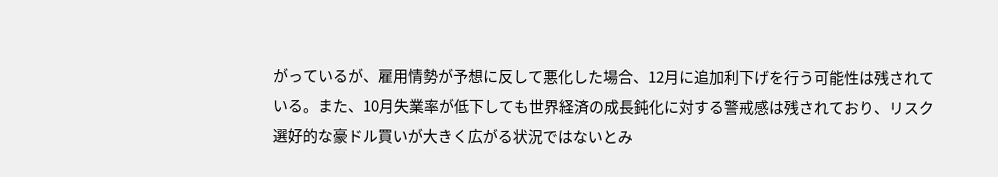がっているが、雇用情勢が予想に反して悪化した場合、12月に追加利下げを行う可能性は残されている。また、10月失業率が低下しても世界経済の成長鈍化に対する警戒感は残されており、リスク選好的な豪ドル買いが大きく広がる状況ではないとみ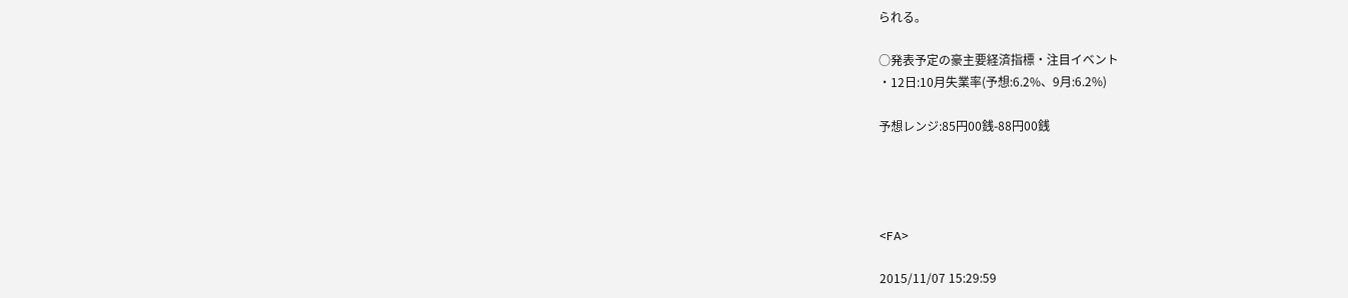られる。

○発表予定の豪主要経済指標・注目イベント
・12日:10月失業率(予想:6.2%、9月:6.2%)

予想レンジ:85円00銭-88円00銭




<FA>

2015/11/07 15:29:59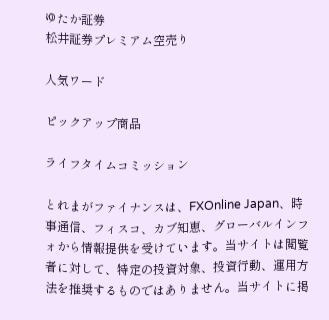ゆたか証券
松井証券プレミアム空売り

人気ワード

ピックアップ商品

ライフタイムコミッション

とれまがファイナンスは、FXOnline Japan、時事通信、フィスコ、カブ知恵、グローバルインフォから情報提供を受けています。当サイトは閲覧者に対して、特定の投資対象、投資行動、運用方法を推奨するものではありません。当サイトに掲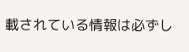載されている情報は必ずし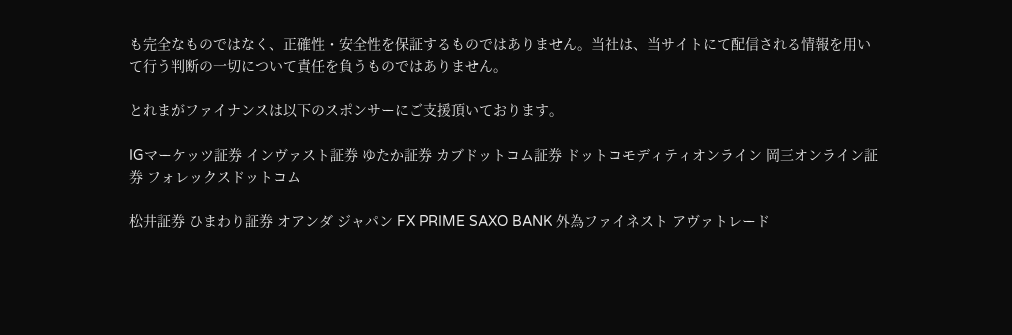も完全なものではなく、正確性・安全性を保証するものではありません。当社は、当サイトにて配信される情報を用いて行う判断の一切について責任を負うものではありません。

とれまがファイナンスは以下のスポンサーにご支援頂いております。

IGマーケッツ証券 インヴァスト証券 ゆたか証券 カブドットコム証券 ドットコモディティオンライン 岡三オンライン証券 フォレックスドットコム

松井証券 ひまわり証券 オアンダ ジャパン FX PRIME SAXO BANK 外為ファイネスト アヴァトレード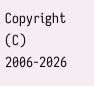Copyright (C) 2006-2026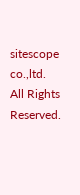sitescope co.,ltd. All Rights Reserved.